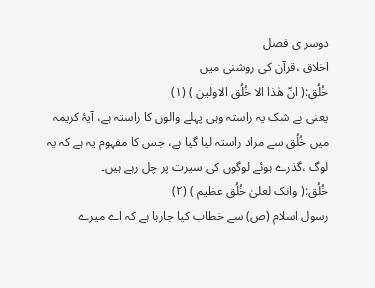دوسر ی فصل
اخلاق ،قرآن کی روشنی میں
خُلُق:( انّ هٰذا الا خُلُق الاولین ) (۱)
یعنی بے شک یہ راستہ وہی پہلے والوں کا راستہ ہے، آیۂ کریمہ میں خُلُق سے مراد راستہ لیا گیا ہے، جس کا مفہوم یہ ہے کہ یہ لوگ ،گذرے ہوئے لوگوں کی سیرت پر چل رہے ہیں۔
خُلُق:( وانک لعلیٰ خُلُق عظیم ) (۲)
رسول اسلام (ص) سے خطاب کیا جارہا ہے کہ اے میرے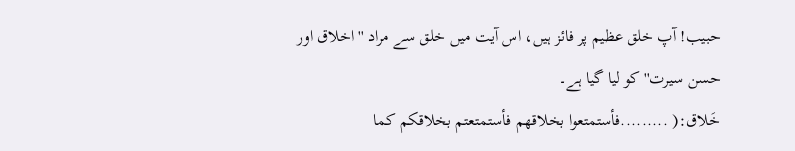حبیب! آپ خلق عظیم پر فائز ہیں، اس آیت میں خلق سے مراد ''اخلاق اور حسن سیرت'' کو لیا گیا ہے۔
خَلاق:( .........فأستمتعوا بخلاقهم فأستمتعتم بخلاقکم کما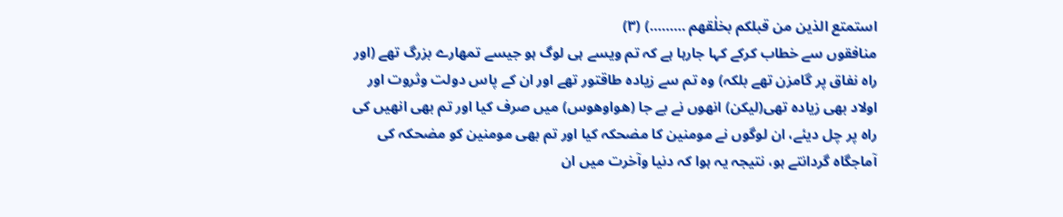استمتع الذین من قبلکم بخلٰقهم .........) (۳)
منافقوں سے خطاب کرکے کہا جارہا ہے کہ تم ویسے ہی لوگ ہو جیسے تمھارے بزرگ تھے (اور راہ نفاق پر گامزن تھے بلکہ) وہ تم سے زیادہ طاقتور تھے اور ان کے پاس دولت وثروت اور اولاد بھی زیادہ تھی(لیکن) انھوں نے بے جا (ھواوھوس) میں صرف کیا اور تم بھی انھیں کی راہ پر چل دیئے، ان لوگوں نے مومنین کا مضحکہ کیا اور تم بھی مومنین کو مضحکہ کی آماجگاہ گردانتے ہو، نتیجہ یہ ہوا کہ دنیا وآخرت میں ان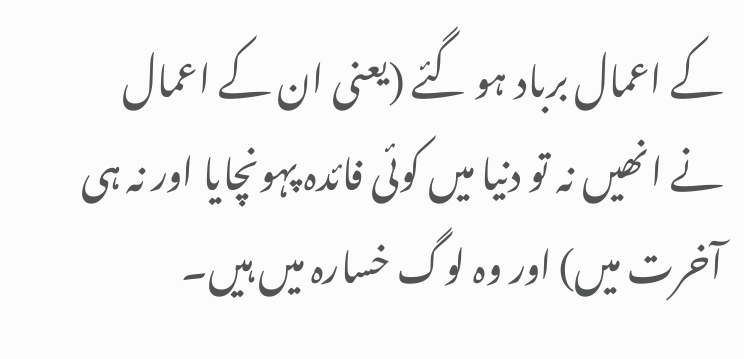کے اعمال برباد ہو گئے (یعنی ان کے اعمال نے انھیں نہ تو دنیا میں کوئی فائدہ پہونچایا اور نہ ہی آخرت میں) اور وہ لوگ خسارہ میں ہیں۔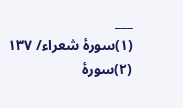___
(۱)سورۂ شعراء/ ۱۳۷
(۲)سورۂ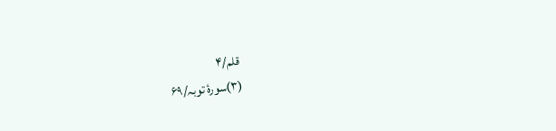قلم/۴
(۳)سورۂ توبہ/۶۹